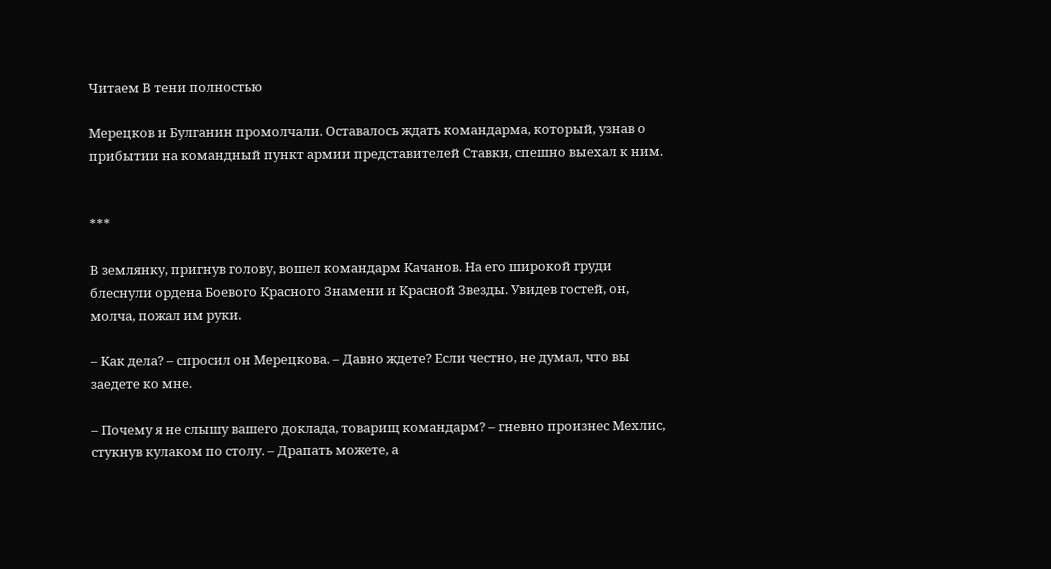Читаем В тени полностью

Мерецков и Булганин промолчали. Оставалось ждать командарма, который, узнав о прибытии на командный пункт армии представителей Ставки, спешно выехал к ним.


***

В землянку, пригнув голову, вошел командарм Качанов. На его широкой груди блеснули ордена Боевого Красного Знамени и Красной Звезды. Увидев гостей, он, молча, пожал им руки.

– Как дела? – спросил он Мерецкова. – Давно ждете? Если честно, не думал, что вы заедете ко мне.

– Почему я не слышу вашего доклада, товарищ командарм? – гневно произнес Мехлис, стукнув кулаком по столу. – Драпать можете, а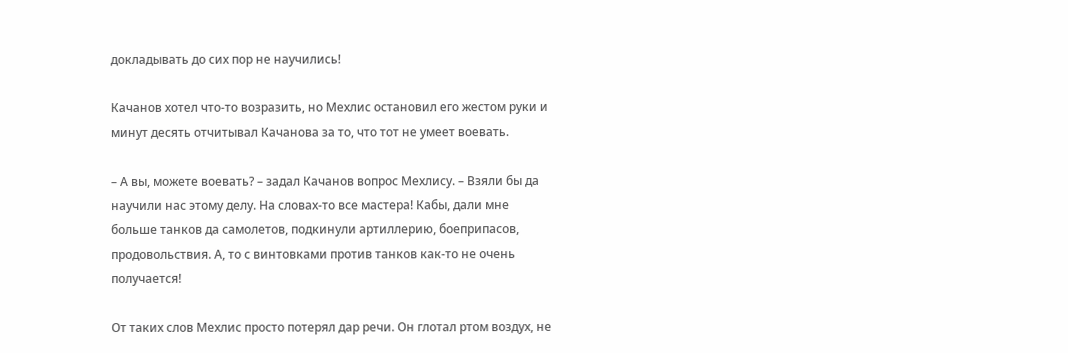докладывать до сих пор не научились!

Качанов хотел что-то возразить, но Мехлис остановил его жестом руки и минут десять отчитывал Качанова за то, что тот не умеет воевать.

– А вы, можете воевать? – задал Качанов вопрос Мехлису. – Взяли бы да научили нас этому делу. На словах-то все мастера! Кабы, дали мне больше танков да самолетов, подкинули артиллерию, боеприпасов, продовольствия. А, то с винтовками против танков как-то не очень получается!

От таких слов Мехлис просто потерял дар речи. Он глотал ртом воздух, не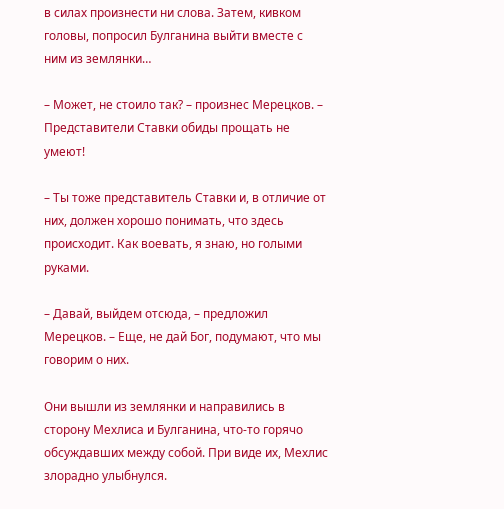в силах произнести ни слова. Затем, кивком головы, попросил Булганина выйти вместе с ним из землянки…

– Может, не стоило так? – произнес Мерецков. – Представители Ставки обиды прощать не умеют!

– Ты тоже представитель Ставки и, в отличие от них, должен хорошо понимать, что здесь происходит. Как воевать, я знаю, но голыми руками.

– Давай, выйдем отсюда, – предложил Мерецков. – Еще, не дай Бог, подумают, что мы говорим о них.

Они вышли из землянки и направились в сторону Мехлиса и Булганина, что-то горячо обсуждавших между собой. При виде их, Мехлис злорадно улыбнулся.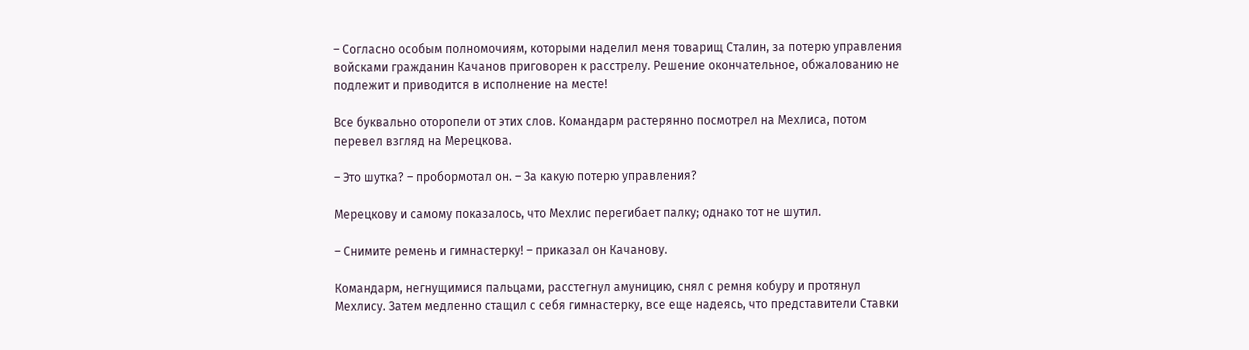– Согласно особым полномочиям, которыми наделил меня товарищ Сталин, за потерю управления войсками гражданин Качанов приговорен к расстрелу. Решение окончательное, обжалованию не подлежит и приводится в исполнение на месте!

Все буквально оторопели от этих слов. Командарм растерянно посмотрел на Мехлиса, потом перевел взгляд на Мерецкова.

– Это шутка? – пробормотал он. – За какую потерю управления?

Мерецкову и самому показалось, что Мехлис перегибает палку; однако тот не шутил.

– Снимите ремень и гимнастерку! – приказал он Качанову.

Командарм, негнущимися пальцами, расстегнул амуницию, снял с ремня кобуру и протянул Мехлису. Затем медленно стащил с себя гимнастерку, все еще надеясь, что представители Ставки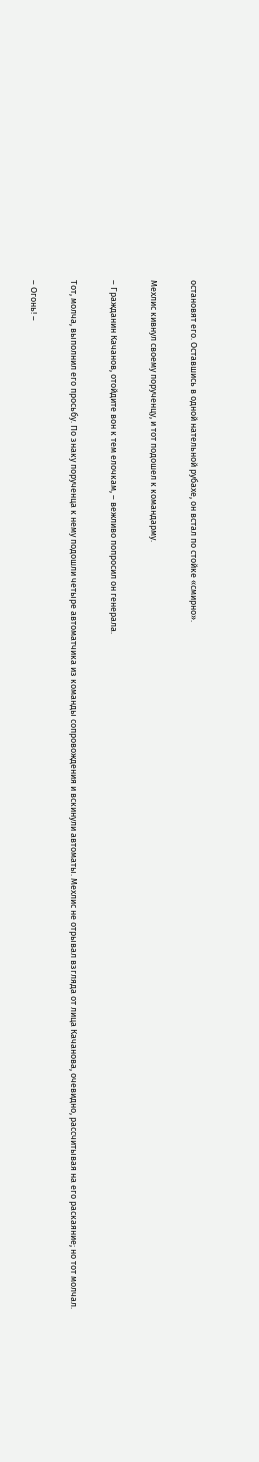остановят его. Оставшись в одной нательной рубахе, он встал по стойке «смирно».

Мехлис кивнул своему порученцу, и тот подошел к командарму.

– Гражданин Качанов, отойдите вон к тем елочкам, – вежливо попросил он генерала.

Тот, молча, выполнил его просьбу. По знаку порученца к нему подошли четыре автоматчика из команды сопровождения и вскинули автоматы. Мехлис не отрывал взгляда от лица Качанова, очевидно, рассчитывая на его раскаяние; но тот молчал.

– Огонь! –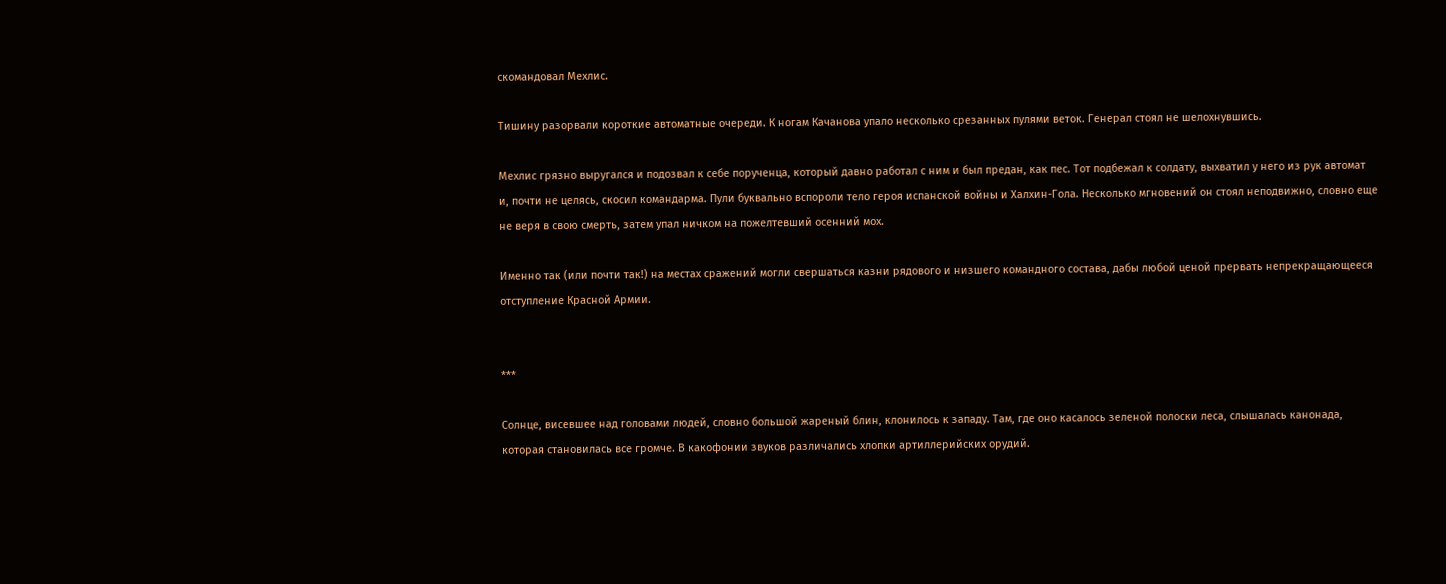скомандовал Мехлис.

Тишину разорвали короткие автоматные очереди. К ногам Качанова упало несколько срезанных пулями веток. Генерал стоял не шелохнувшись.

Мехлис грязно выругался и подозвал к себе порученца, который давно работал с ним и был предан, как пес. Тот подбежал к солдату, выхватил у него из рук автомат и, почти не целясь, скосил командарма. Пули буквально вспороли тело героя испанской войны и Халхин-Гола. Несколько мгновений он стоял неподвижно, словно еще не веря в свою смерть, затем упал ничком на пожелтевший осенний мох.

Именно так (или почти так!) на местах сражений могли свершаться казни рядового и низшего командного состава, дабы любой ценой прервать непрекращающееся отступление Красной Армии.


***

Солнце, висевшее над головами людей, словно большой жареный блин, клонилось к западу. Там, где оно касалось зеленой полоски леса, слышалась канонада, которая становилась все громче. В какофонии звуков различались хлопки артиллерийских орудий.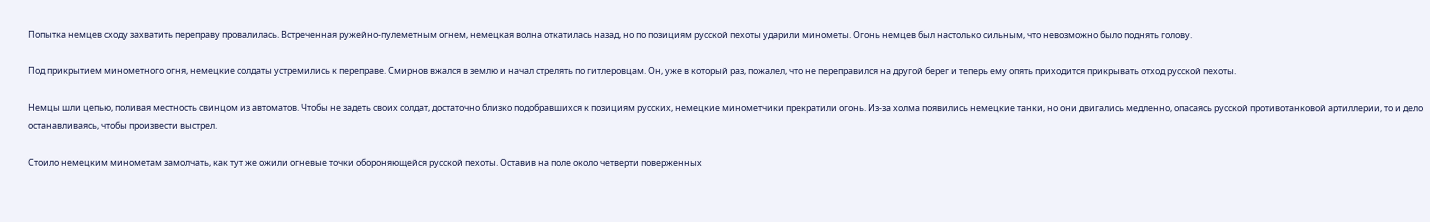Попытка немцев сходу захватить переправу провалилась. Встреченная ружейно-пулеметным огнем, немецкая волна откатилась назад, но по позициям русской пехоты ударили минометы. Огонь немцев был настолько сильным, что невозможно было поднять голову.

Под прикрытием минометного огня, немецкие солдаты устремились к переправе. Смирнов вжался в землю и начал стрелять по гитлеровцам. Он, уже в который раз, пожалел, что не переправился на другой берег и теперь ему опять приходится прикрывать отход русской пехоты.

Немцы шли цепью, поливая местность свинцом из автоматов. Чтобы не задеть своих солдат, достаточно близко подобравшихся к позициям русских, немецкие минометчики прекратили огонь. Из-за холма появились немецкие танки, но они двигались медленно, опасаясь русской противотанковой артиллерии, то и дело останавливаясь, чтобы произвести выстрел.

Стоило немецким минометам замолчать, как тут же ожили огневые точки обороняющейся русской пехоты. Оставив на поле около четверти поверженных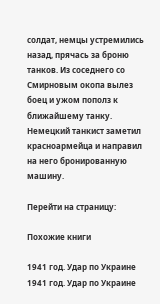солдат, немцы устремились назад, прячась за броню танков. Из соседнего со Смирновым окопа вылез боец и ужом пополз к ближайшему танку. Немецкий танкист заметил красноармейца и направил на него бронированную машину.

Перейти на страницу:

Похожие книги

1941 год. Удар по Украине
1941 год. Удар по Украине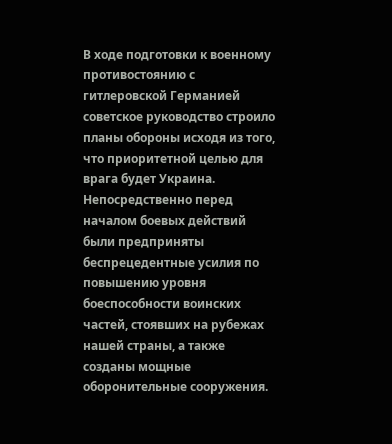В ходе подготовки к военному противостоянию с гитлеровской Германией советское руководство строило планы обороны исходя из того, что приоритетной целью для врага будет Украина. Непосредственно перед началом боевых действий были предприняты беспрецедентные усилия по повышению уровня боеспособности воинских частей, стоявших на рубежах нашей страны, а также созданы мощные оборонительные сооружения.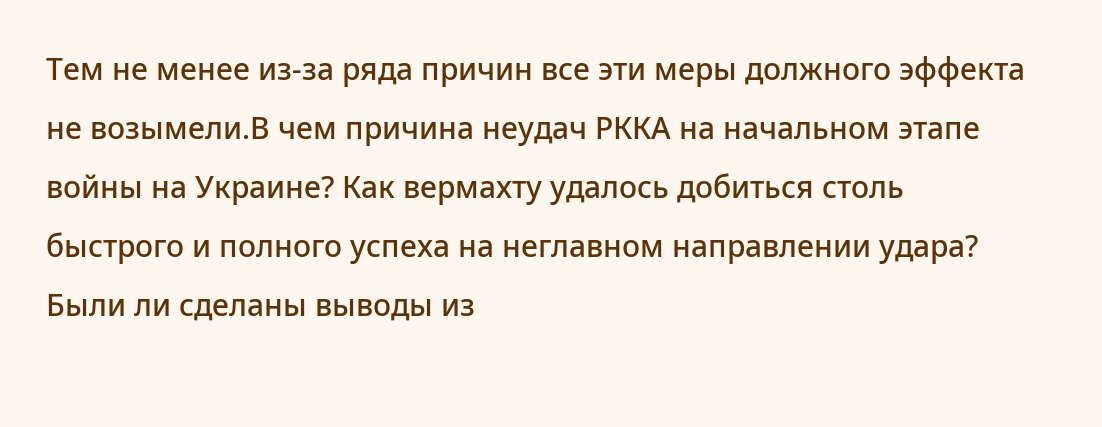Тем не менее из-за ряда причин все эти меры должного эффекта не возымели.В чем причина неудач РККА на начальном этапе войны на Украине? Как вермахту удалось добиться столь быстрого и полного успеха на неглавном направлении удара? Были ли сделаны выводы из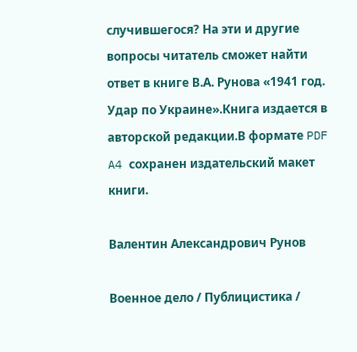случившегося? На эти и другие вопросы читатель сможет найти ответ в книге В.А. Рунова «1941 год. Удар по Украине».Книга издается в авторской редакции.В формате PDF A4 сохранен издательский макет книги.

Валентин Александрович Рунов

Военное дело / Публицистика /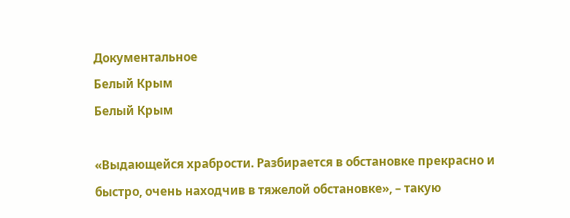Документальное
Белый Крым
Белый Крым

«Выдающейся храбрости. Разбирается в обстановке прекрасно и быстро, очень находчив в тяжелой обстановке», – такую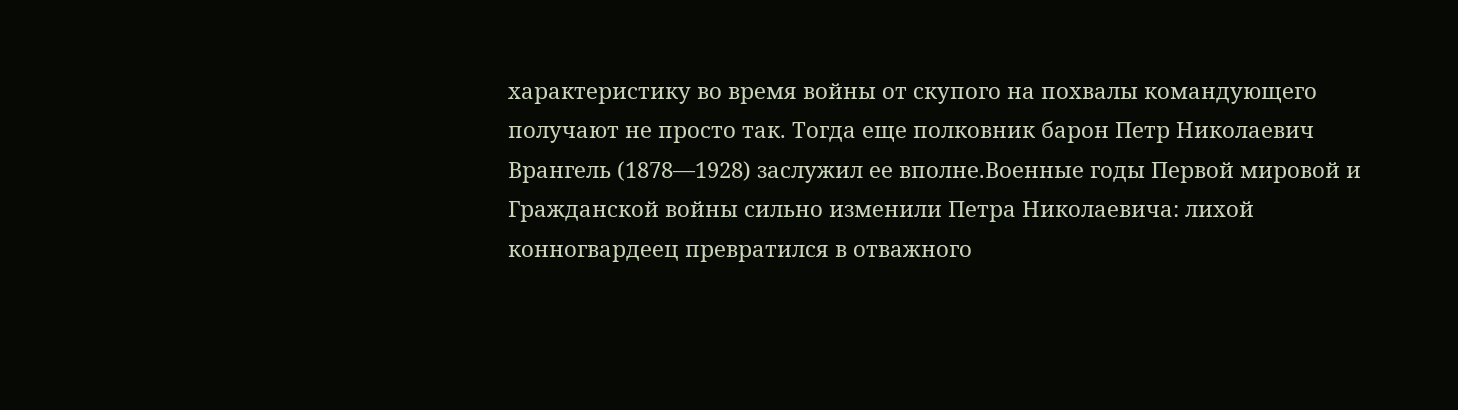характеристику во время войны от скупого на похвалы командующего получают не просто так. Тогда еще полковник барон Петр Николаевич Врангель (1878—1928) заслужил ее вполне.Военные годы Первой мировой и Гражданской войны сильно изменили Петра Николаевича: лихой конногвардеец превратился в отважного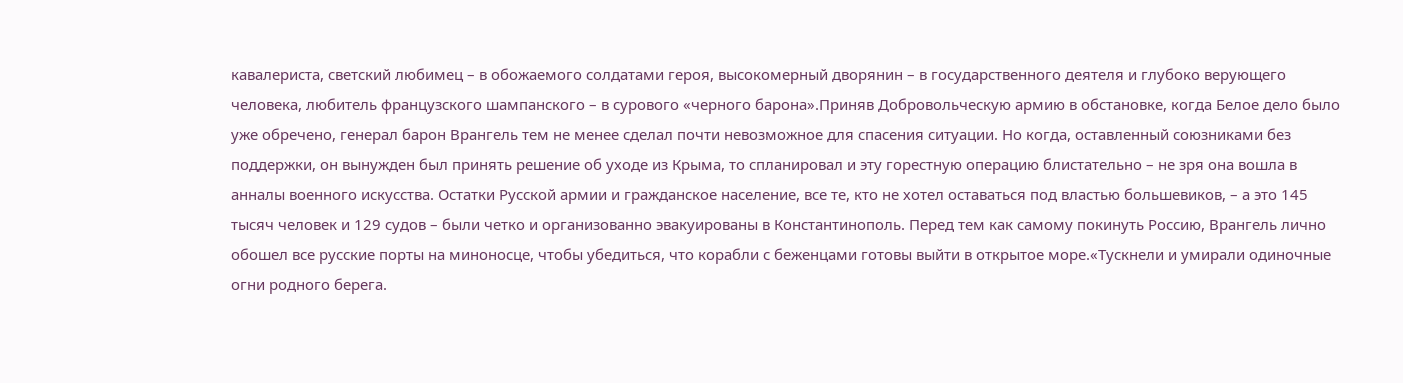кавалериста, светский любимец – в обожаемого солдатами героя, высокомерный дворянин – в государственного деятеля и глубоко верующего человека, любитель французского шампанского – в сурового «черного барона».Приняв Добровольческую армию в обстановке, когда Белое дело было уже обречено, генерал барон Врангель тем не менее сделал почти невозможное для спасения ситуации. Но когда, оставленный союзниками без поддержки, он вынужден был принять решение об уходе из Крыма, то спланировал и эту горестную операцию блистательно – не зря она вошла в анналы военного искусства. Остатки Русской армии и гражданское население, все те, кто не хотел оставаться под властью большевиков, – а это 145 тысяч человек и 129 судов – были четко и организованно эвакуированы в Константинополь. Перед тем как самому покинуть Россию, Врангель лично обошел все русские порты на миноносце, чтобы убедиться, что корабли с беженцами готовы выйти в открытое море.«Тускнели и умирали одиночные огни родного берега.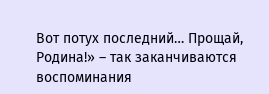Вот потух последний… Прощай, Родина!» – так заканчиваются воспоминания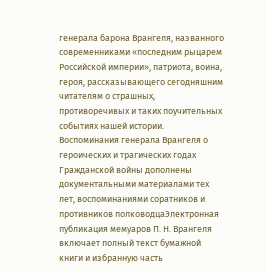генерала барона Врангеля, названного современниками «последним рыцарем Российской империи», патриота, воина, героя, рассказывающего сегодняшним читателям о страшных, противоречивых и таких поучительных событиях нашей истории. Воспоминания генерала Врангеля о героических и трагических годах Гражданской войны дополнены документальными материалами тех лет, воспоминаниями соратников и противников полководцаЭлектронная публикация мемуаров П. Н. Врангеля включает полный текст бумажной книги и избранную часть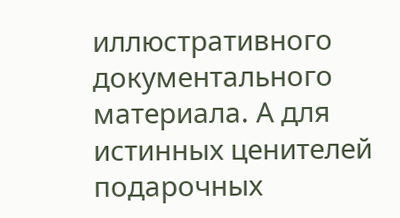иллюстративного документального материала. А для истинных ценителей подарочных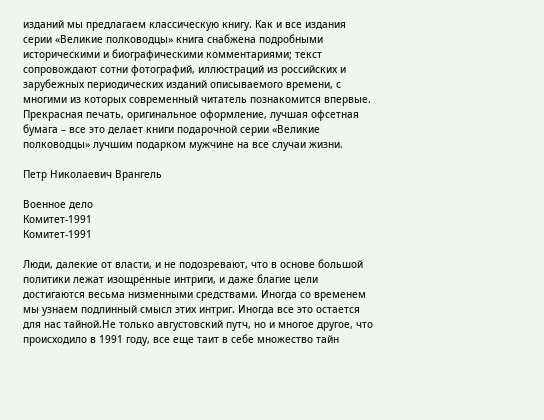изданий мы предлагаем классическую книгу. Как и все издания серии «Великие полководцы» книга снабжена подробными историческими и биографическими комментариями; текст сопровождают сотни фотографий, иллюстраций из российских и зарубежных периодических изданий описываемого времени, с многими из которых современный читатель познакомится впервые. Прекрасная печать, оригинальное оформление, лучшая офсетная бумага – все это делает книги подарочной серии «Великие полководцы» лучшим подарком мужчине на все случаи жизни.

Петр Николаевич Врангель

Военное дело
Комитет-1991
Комитет-1991

Люди, далекие от власти, и не подозревают, что в основе большой политики лежат изощренные интриги, и даже благие цели достигаются весьма низменными средствами. Иногда со временем мы узнаем подлинный смысл этих интриг. Иногда все это остается для нас тайной.Не только августовский путч, но и многое другое, что происходило в 1991 году, все еще таит в себе множество тайн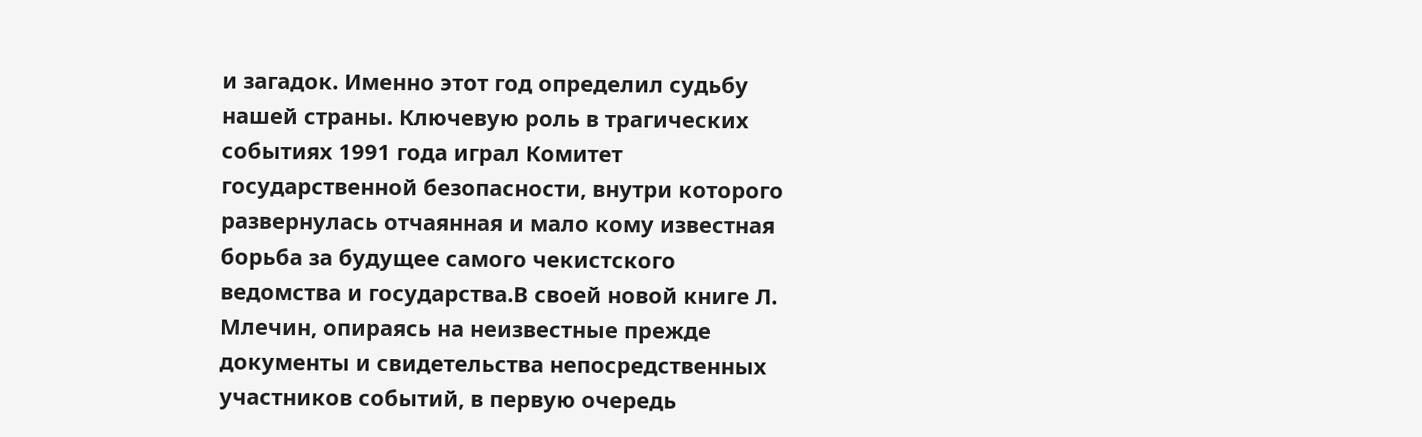и загадок. Именно этот год определил судьбу нашей страны. Ключевую роль в трагических событиях 1991 года играл Комитет государственной безопасности, внутри которого развернулась отчаянная и мало кому известная борьба за будущее самого чекистского ведомства и государства.В своей новой книге Л. Млечин, опираясь на неизвестные прежде документы и свидетельства непосредственных участников событий, в первую очередь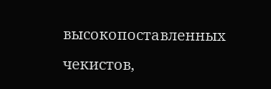высокопоставленных чекистов,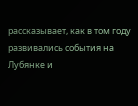рассказывает, как в том году развивались события на Лубянке и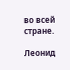во всей стране.

Леонид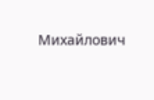Михайлович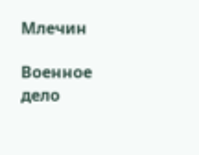Млечин

Военное дело